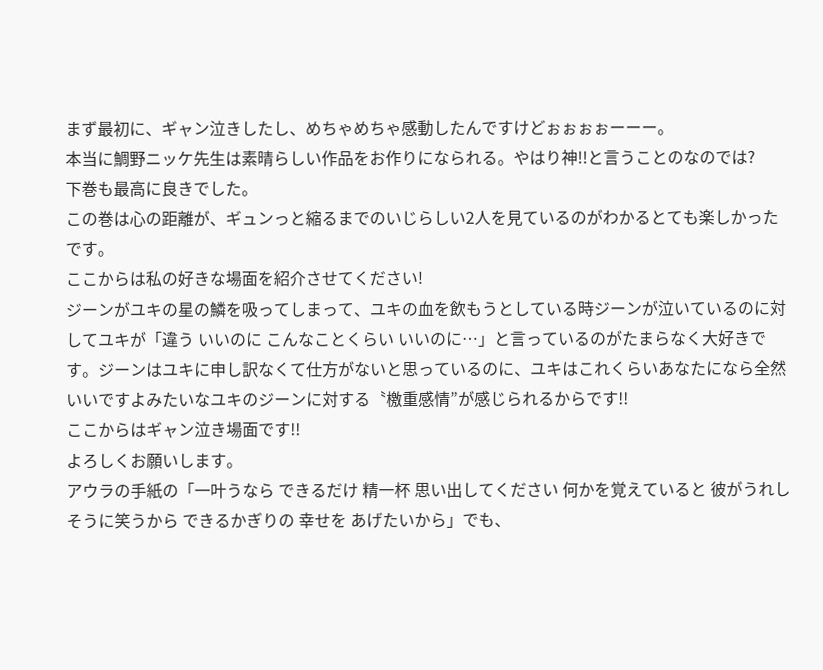まず最初に、ギャン泣きしたし、めちゃめちゃ感動したんですけどぉぉぉぉーーー。
本当に鯛野ニッケ先生は素晴らしい作品をお作りになられる。やはり神!!と言うことのなのでは?
下巻も最高に良きでした。
この巻は心の距離が、ギュンっと縮るまでのいじらしい2人を見ているのがわかるとても楽しかったです。
ここからは私の好きな場面を紹介させてください!
ジーンがユキの星の鱗を吸ってしまって、ユキの血を飲もうとしている時ジーンが泣いているのに対してユキが「違う いいのに こんなことくらい いいのに…」と言っているのがたまらなく大好きです。ジーンはユキに申し訳なくて仕方がないと思っているのに、ユキはこれくらいあなたになら全然いいですよみたいなユキのジーンに対する〝檄重感情”が感じられるからです!!
ここからはギャン泣き場面です!!
よろしくお願いします。
アウラの手紙の「一叶うなら できるだけ 精一杯 思い出してください 何かを覚えていると 彼がうれしそうに笑うから できるかぎりの 幸せを あげたいから」でも、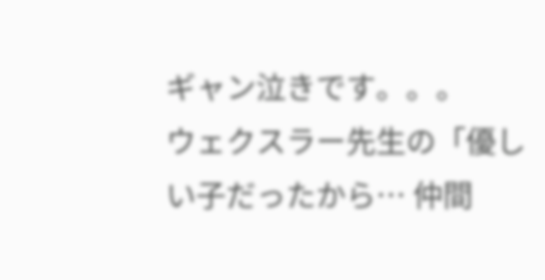ギャン泣きです。。。
ウェクスラー先生の「優しい子だったから… 仲間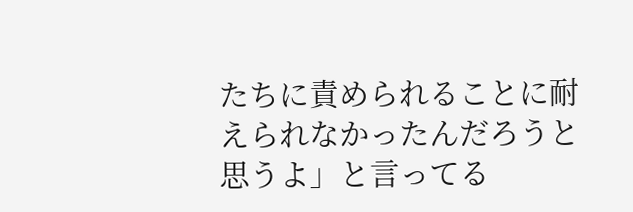たちに責められることに耐えられなかったんだろうと思うよ」と言ってる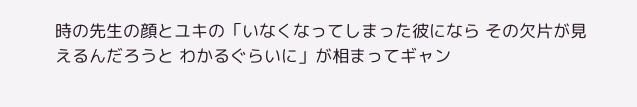時の先生の顔とユキの「いなくなってしまった彼になら その欠片が見えるんだろうと わかるぐらいに」が相まってギャン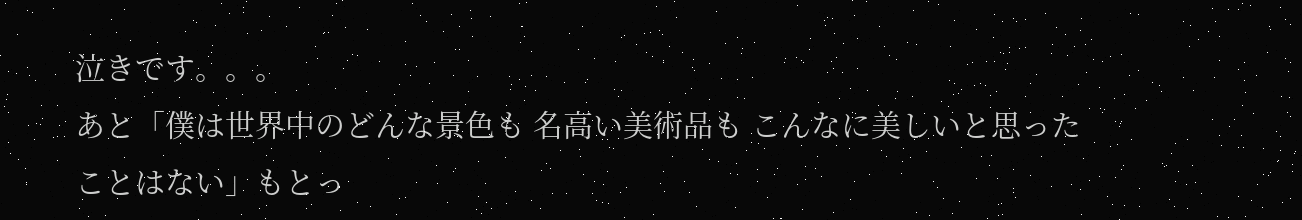泣きです。。。
あと「僕は世界中のどんな景色も 名高い美術品も こんなに美しいと思ったことはない」もとっ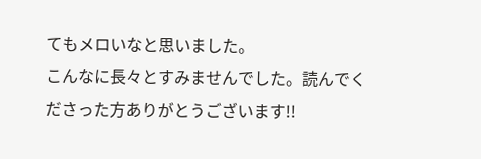てもメロいなと思いました。
こんなに長々とすみませんでした。読んでくださった方ありがとうございます!!